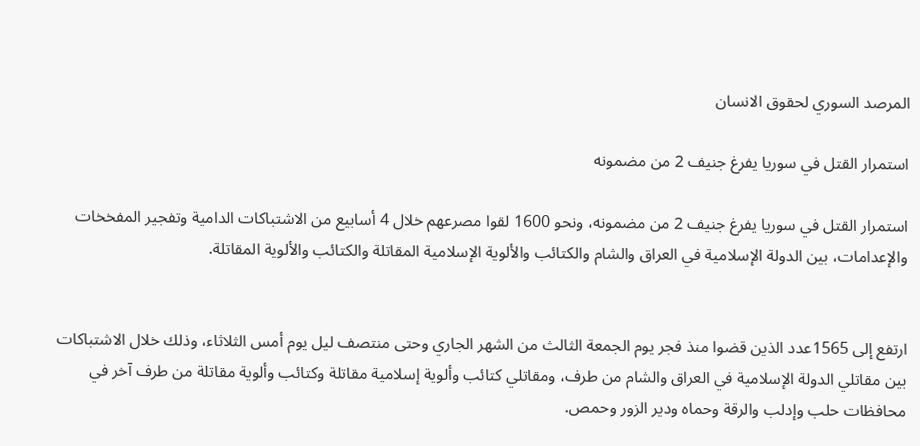المرصد السوري لحقوق الانسان

استمرار القتل في سوريا يفرغ جنيف 2 من مضمونه

استمرار القتل في سوريا يفرغ جنيف 2 من مضمونه، ونحو 1600 لقوا مصرعهم خلال 4 أسابيع من الاشتباكات الدامية وتفجير المفخخات والإعدامات، بين الدولة الإسلامية في العراق والشام والكتائب والألوية الإسلامية المقاتلة والكتائب والألوية المقاتلة.


ارتفع إلى 1565عدد الذين قضوا منذ فجر يوم الجمعة الثالث من الشهر الجاري وحتى منتصف ليل يوم أمس الثلاثاء، وذلك خلال الاشتباكات بين مقاتلي الدولة الإسلامية في العراق والشام من طرف، ومقاتلي كتائب وألوية إسلامية مقاتلة وكتائب وألوية مقاتلة من طرف آخر في محافظات حلب وإدلب والرقة وحماه ودير الزور وحمص.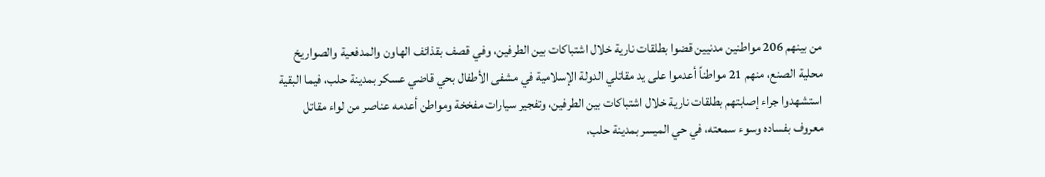من بينهم 206 مواطنين مدنيين قضوا بطلقات نارية خلال اشتباكات بين الطرفين، وفي قصف بقذائف الهاون والمدفعية والصواريخ محلية الصنع، منهم 21 مواطناً أعدموا على يد مقاتلي الدولة الإسلامية في مشفى الأطفال بحي قاضي عسكر بمدينة حلب، فيما البقية استشهدوا جراء إصابتهم بطلقات نارية خلال اشتباكات بين الطرفين، وتفجير سيارات مفخخة ومواطن أعدمه عناصر من لواء مقاتل معروف بفساده وسوء سمعته، في حي الميسر بمدينة حلب،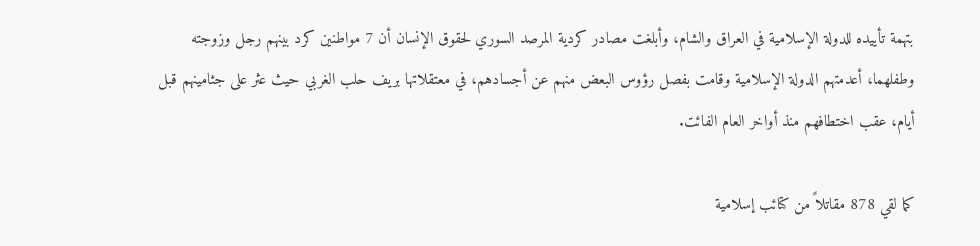بتهمة تأييده للدولة الإسلامية في العراق والشام، وأبلغت مصادر كردية المرصد السوري لحقوق الإنسان أن 7 مواطنين كرد بينهم رجل وزوجته وطفلهما، أعدمتهم الدولة الإسلامية وقامت بفصل رؤوس البعض منهم عن أجسادهم، في معتقلاتها بريف حلب الغربي حيث عثر على جثامينهم قبل أيام، عقب اختطافهم منذ أواخر العام الفائت.

كما لقي 878 مقاتلاً من كتائب إسلامية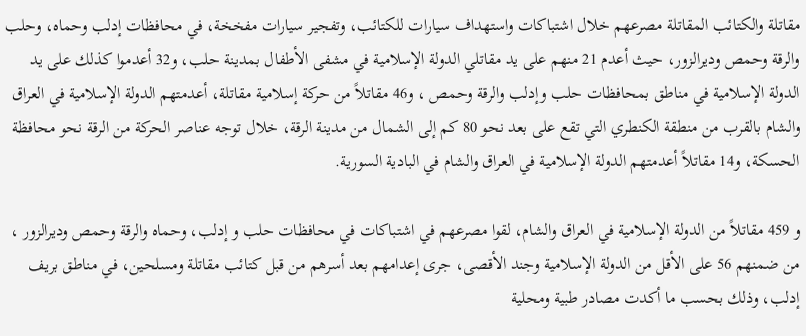مقاتلة والكتائب المقاتلة مصرعهم خلال اشتباكات واستهداف سيارات للكتائب، وتفجير سيارات مفخخة، في محافظات إدلب وحماه، وحلب والرقة وحمص وديرالزور، حيث أعدم 21 منهم على يد مقاتلي الدولة الإسلامية في مشفى الأطفال بمدينة حلب، و32 أعدموا كذلك على يد الدولة الإسلامية في مناطق بمحافظات حلب وإدلب والرقة وحمص ، و46 مقاتلاً من حركة إسلامية مقاتلة، أعدمتهم الدولة الإسلامية في العراق والشام بالقرب من منطقة الكنطري التي تقع على بعد نحو 80 كم إلى الشمال من مدينة الرقة، خلال توجه عناصر الحركة من الرقة نحو محافظة الحسكة، و14 مقاتلاً أعدمتهم الدولة الإسلامية في العراق والشام في البادية السورية.

و 459 مقاتلاً من الدولة الإسلامية في العراق والشام، لقوا مصرعهم في اشتباكات في محافظات حلب و إدلب، وحماه والرقة وحمص وديرالزور ، من ضمنهم 56 على الأقل من الدولة الإسلامية وجند الأقصى، جرى إعدامهم بعد أسرهم من قبل كتائب مقاتلة ومسلحين، في مناطق بريف إدلب، وذلك بحسب ما أكدت مصادر طبية ومحلية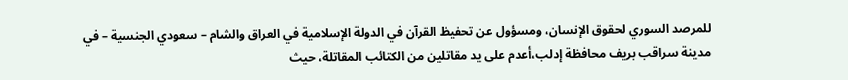للمرصد السوري لحقوق الإنسان، ومسؤول عن تحفيظ القرآن في الدولة الإسلامية في العراق والشام – سعودي الجنسية – في مدينة سراقب بريف محافظة إدلب،أعدم على يد مقاتلين من الكتائب المقاتلة، حيث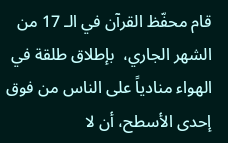قام محفّظ القرآن في الـ 17 من الشهر الجاري،  بإطلاق طلقة في الهواء منادياً على الناس من فوق إحدى الأسطح، أن لا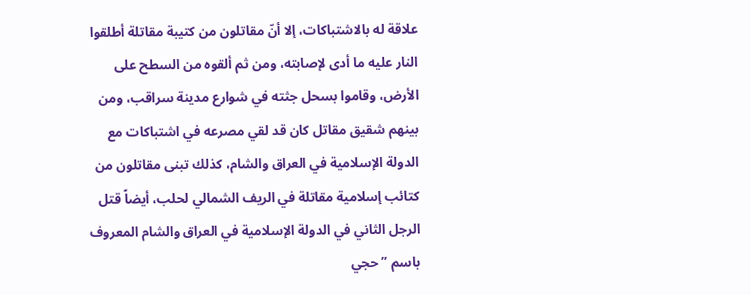علاقة له بالاشتباكات، إلا أنّ مقاتلون من كتيبة مقاتلة أطلقوا النار عليه ما أدى لإصابته، ومن ثم ألقوه من السطح على الأرض، وقاموا بسحل جثته في شوارع مدينة سراقب، ومن بينهم شقيق مقاتل كان قد لقي مصرعه في اشتباكات مع الدولة الإسلامية في العراق والشام، كذلك تبنى مقاتلون من كتائب إسلامية مقاتلة في الريف الشمالي لحلب، أيضاً قتل الرجل الثاني في الدولة الإسلامية في العراق والشام المعروف باسم ” حجي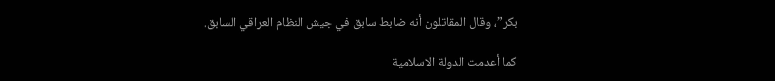بكر”، وقال المقاتلون أنه ضابط سابق في جيش النظام العراقي السابق.

كما أعدمت الدولة الاسلامية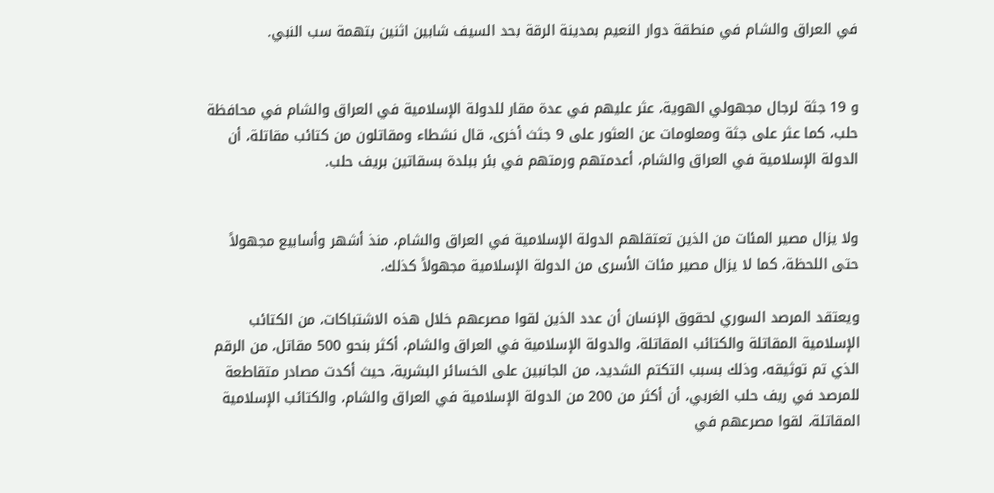في العراق والشام في منطقة دوار النعيم بمدينة الرقة بحد السيف شابين اثنين بتهمة سب النبي.


و 19 جثة لرجال مجهولي الهوية، عثر عليهم في عدة مقار للدولة الإسلامية في العراق والشام في محافظة حلب، كما عثر على جثة ومعلومات عن العثور على 9 جثث أخرى، قال نشطاء ومقاتلون من كتائب مقاتلة، أن الدولة الإسلامية في العراق والشام، أعدمتهم ورمتهم في بئر ببلدة بسقاتين بريف حلب.


ولا يزال مصير المئات من الذين تعتقلهم الدولة الإسلامية في العراق والشام، منذ أشهر وأسابيع مجهولاً حتى اللحظة، كما لا يزال مصير مئات الأسرى من الدولة الإسلامية مجهولاً كذلك.

ويعتقد المرصد السوري لحقوق الإنسان أن عدد الذين لقوا مصرعهم خلال هذه الاشتباكات، من الكتائب الإسلامية المقاتلة والكتائب المقاتلة، والدولة الإسلامية في العراق والشام، أكثر بنحو 500 مقاتل، من الرقم الذي تم توثيقه، وذلك بسبب التكتم الشديد، من الجانبين على الخسائر البشرية، حيث أكدت مصادر متقاطعة للمرصد في ريف حلب الغربي، أن أكثر من 200 من الدولة الإسلامية في العراق والشام، والكتائب الإسلامية المقاتلة، لقوا مصرعهم في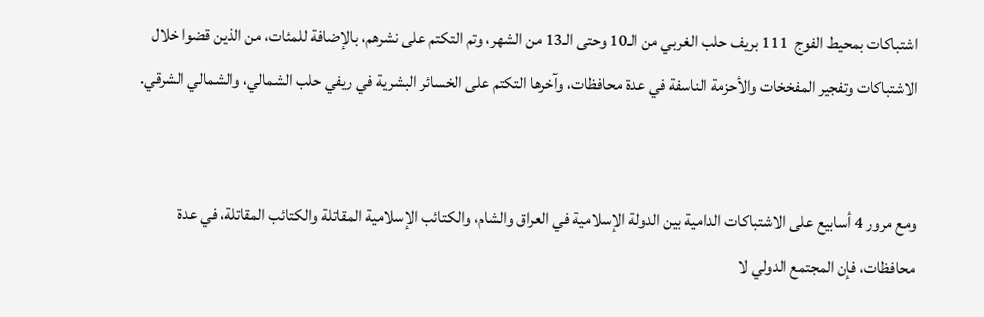اشتباكات بمحيط الفوج  111 بريف حلب الغربي من الـ10 وحتى الـ13 من الشهر، وتم التكتم على نشرهم، بالإضافة للمئات، من الذين قضوا خلال الاشتباكات وتفجير المفخخات والأحزمة الناسفة في عدة محافظات، وآخرها التكتم على الخسائر البشرية في ريفي حلب الشمالي، والشمالي الشرقي.


ومع مرور 4 أسابيع على الاشتباكات الدامية بين الدولة الإسلامية في العراق والشام، والكتائب الإسلامية المقاتلة والكتائب المقاتلة، في عدة محافظات، فإن المجتمع الدولي لا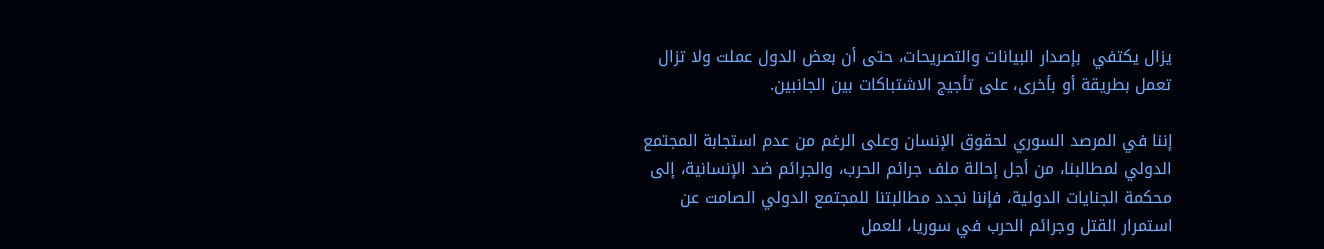يزال يكتفي  بإصدار البيانات والتصريحات، حتى أن بعض الدول عملت ولا تزال تعمل بطريقة أو بأخرى، على تأجيج الاشتباكات بين الجانبين.

إننا في المرصد السوري لحقوق الإنسان وعلى الرغم من عدم استجابة المجتمع الدولي لمطالبنا، من أجل إحالة ملف جرائم الحرب، والجرائم ضد الإنسانية، إلى محكمة الجنايات الدولية، فإننا نجدد مطالبتنا للمجتمع الدولي الصامت عن استمرار القتل وجرائم الحرب في سوريا، للعمل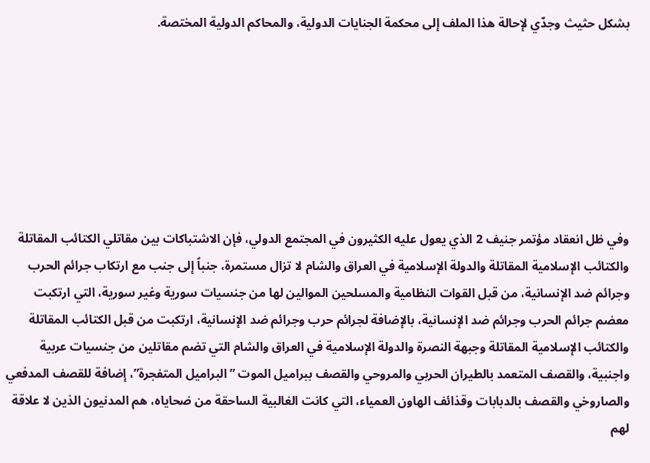بشكل حثيث وجدّي لإحالة هذا الملف إلى محكمة الجنايات الدولية، والمحاكم الدولية المختصة.







وفي ظل انعقاد مؤتمر جنيف 2 الذي يعول عليه الكثيرون في المجتمع الدولي، فإن الاشتباكات بين مقاتلي الكتائب المقاتلة والكتائب الإسلامية المقاتلة والدولة الإسلامية في العراق والشام لا تزال مستمرة، جنباً إلى جنب مع ارتكاب جرائم الحرب وجرائم ضد الإنسانية، من قبل القوات النظامية والمسلحين الموالين لها من جنسيات سورية وغير سورية، التي ارتكبت معضم جرائم الحرب وجرائم ضد الإنسانية، بالإضافة لجرائم حرب وجرائم ضد الإنسانية، ارتكبت من قبل الكتائب المقاتلة والكتائب الإسلامية المقاتلة وجبهة النصرة والدولة الإسلامية في العراق والشام التي تضم مقاتلين من جنسيات عربية واجنبية، والقصف المتعمد بالطيران الحربي والمروحي والقصف ببراميل الموت ” البراميل المتفجرة”، إضافة للقصف المدفعي والصاروخي والقصف بالدبابات وقذائف الهاون العمياء، التي كانت الغالبية الساحقة من ضحاياه، هم المدنيون الذين لا علاقة لهم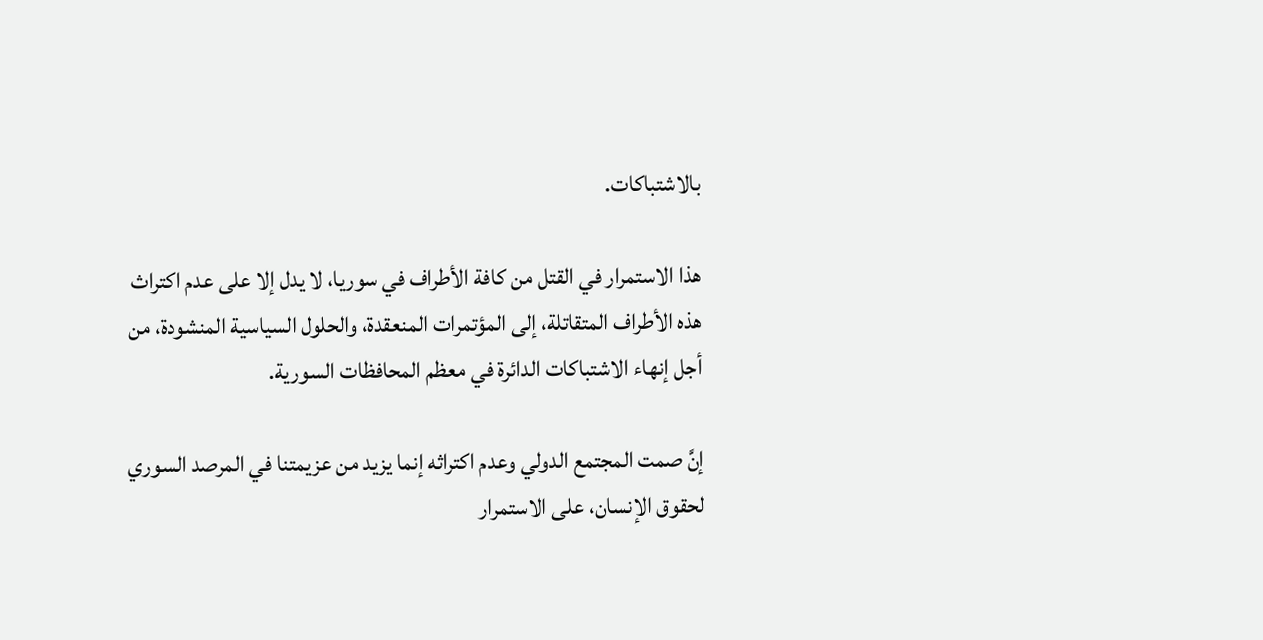بالاشتباكات.

هذا الاستمرار في القتل من كافة الأطراف في سوريا، لا يدل إلا على عدم اكتراث هذه الأطراف المتقاتلة، إلى المؤتمرات المنعقدة، والحلول السياسية المنشودة، من أجل إنهاء الاشتباكات الدائرة في معظم المحافظات السورية.

إنَّ صمت المجتمع الدولي وعدم اكتراثه إنما يزيد من عزيمتنا في المرصد السوري لحقوق الإنسان، على الاستمرار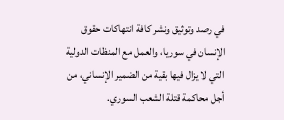في رصد وتوثيق ونشر كافة انتهاكات حقوق الإنسان في سوريا، والعمل مع المنظات الدولية التي لا يزال فيها بقية من الضمير الإنساني، من أجل محاكمة قتلة الشعب السوري.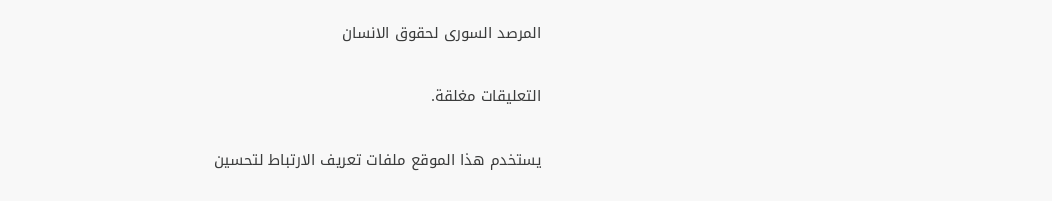المرصد السورى لحقوق الانسان

التعليقات مغلقة.

يستخدم هذا الموقع ملفات تعريف الارتباط لتحسين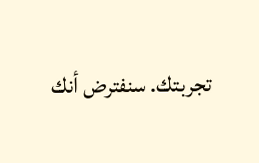تجربتك. سنفترض أنك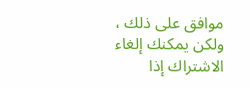موافق على ذلك ، ولكن يمكنك إلغاء الاشتراك إذا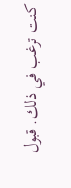كنت ترغب في ذلك. قبول